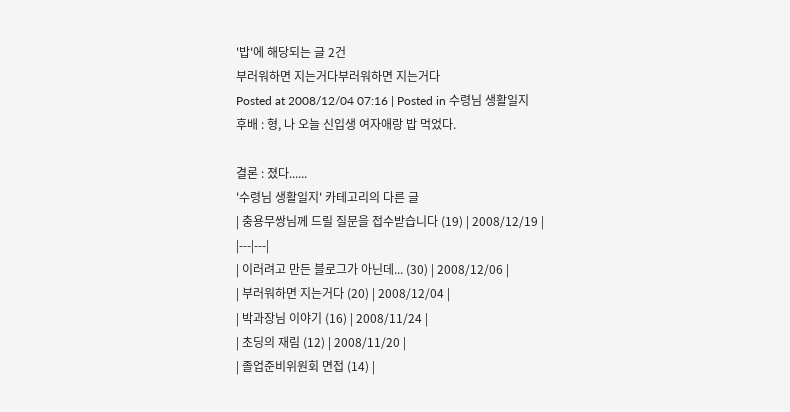'밥'에 해당되는 글 2건
부러워하면 지는거다부러워하면 지는거다
Posted at 2008/12/04 07:16 | Posted in 수령님 생활일지
후배 : 형, 나 오늘 신입생 여자애랑 밥 먹었다.

결론 : 졌다......
'수령님 생활일지' 카테고리의 다른 글
| 충용무쌍님께 드릴 질문을 접수받습니다 (19) | 2008/12/19 |
|---|---|
| 이러려고 만든 블로그가 아닌데... (30) | 2008/12/06 |
| 부러워하면 지는거다 (20) | 2008/12/04 |
| 박과장님 이야기 (16) | 2008/11/24 |
| 초딩의 재림 (12) | 2008/11/20 |
| 졸업준비위원회 면접 (14) |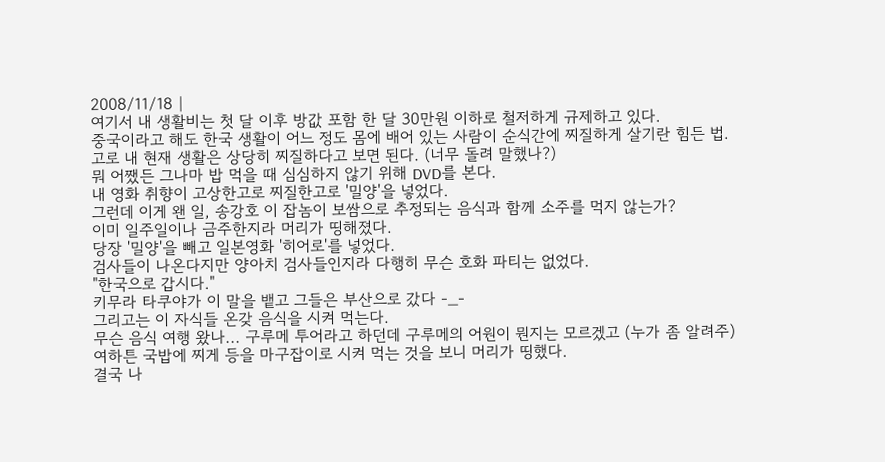2008/11/18 |
여기서 내 생활비는 첫 달 이후 방값 포함 한 달 30만원 이하로 철저하게 규제하고 있다.
중국이라고 해도 한국 생활이 어느 정도 몸에 배어 있는 사람이 순식간에 찌질하게 살기란 힘든 법.
고로 내 현재 생활은 상당히 찌질하다고 보면 된다. (너무 돌려 말했나?)
뭐 어쨌든 그나마 밥 먹을 때 심심하지 않기 위해 DVD를 본다.
내 영화 취향이 고상한고로 찌질한고로 '밀양'을 넣었다.
그런데 이게 왠 일, 송강호 이 잡놈이 보쌈으로 추정되는 음식과 함께 소주를 먹지 않는가?
이미 일주일이나 금주한지라 머리가 띵해졌다.
당장 '밀양'을 빼고 일본영화 '히어로'를 넣었다.
검사들이 나온다지만 양아치 검사들인지라 다행히 무슨 호화 파티는 없었다.
"한국으로 갑시다."
키무라 타쿠야가 이 말을 뱉고 그들은 부산으로 갔다 -_-
그리고는 이 자식들 온갖 음식을 시켜 먹는다.
무슨 음식 여행 왔나... 구루메 투어라고 하던데 구루메의 어원이 뭔지는 모르겠고 (누가 좀 알려주)
여하튼 국밥에 찌게 등을 마구잡이로 시켜 먹는 것을 보니 머리가 띵했다.
결국 나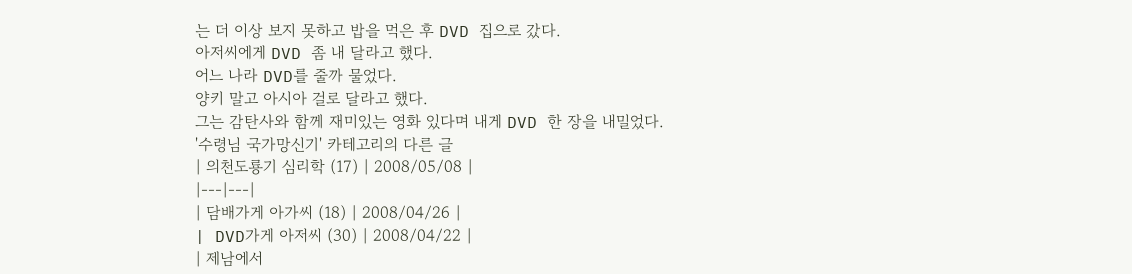는 더 이상 보지 못하고 밥을 먹은 후 DVD 집으로 갔다.
아저씨에게 DVD 좀 내 달라고 했다.
어느 나라 DVD를 줄까 물었다.
양키 말고 아시아 걸로 달라고 했다.
그는 감탄사와 함께 재미있는 영화 있다며 내게 DVD 한 장을 내밀었다.
'수령님 국가망신기' 카테고리의 다른 글
| 의천도룡기 심리학 (17) | 2008/05/08 |
|---|---|
| 담배가게 아가씨 (18) | 2008/04/26 |
| DVD가게 아저씨 (30) | 2008/04/22 |
| 제남에서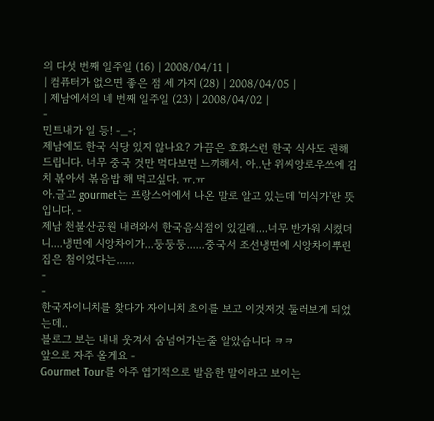의 다섯 번째 일주일 (16) | 2008/04/11 |
| 컴퓨터가 없으면 좋은 점 세 가지 (28) | 2008/04/05 |
| 제남에서의 네 번째 일주일 (23) | 2008/04/02 |
-
민트내가 일 등! -_-;
제남에도 한국 식당 있지 않나요? 가끔은 호화스런 한국 식사도 권해드립니다. 너무 중국 것만 먹다보면 느끼해서. 아..난 위씨앙로우쓰에 김치 볶아서 볶음밥 해 먹고싶다. ㅠ.ㅠ
아.글고 gourmet는 프랑스어에서 나온 말로 알고 있는데 '미식가'란 뜻입니다. -
제남 천불산공원 내려와서 한국음식점이 있길래....너무 반가워 시켰더니....냉면에 시앙차이가...둥둥둥......중국서 조선냉면에 시앙차이뿌린 집은 첨이었다는......
-
-
한국자이니치를 찾다가 자이니치 초이를 보고 이것저것 둘러보게 되었는데..
블로그 보는 내내 웃겨서 숨넘어가는줄 알았습니다 ㅋㅋ
앞으로 자주 올게요 -
Gourmet Tour를 아주 엽기적으로 발음한 말이라고 보이는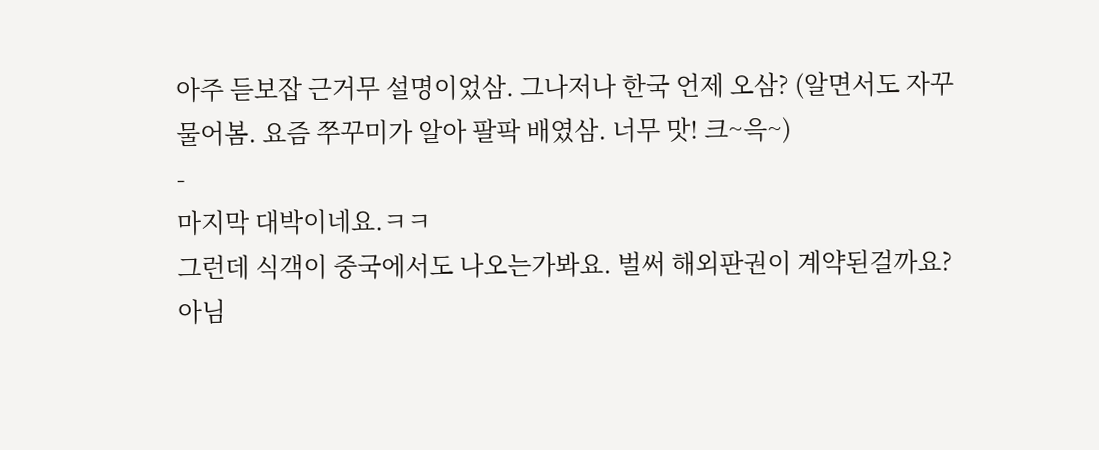아주 듣보잡 근거무 설명이었삼. 그나저나 한국 언제 오삼? (알면서도 자꾸 물어봄. 요즘 쭈꾸미가 알아 팔팍 배였삼. 너무 맛! 크~윽~)
-
마지막 대박이네요.ㅋㅋ
그런데 식객이 중국에서도 나오는가봐요. 벌써 해외판권이 계약된걸까요? 아님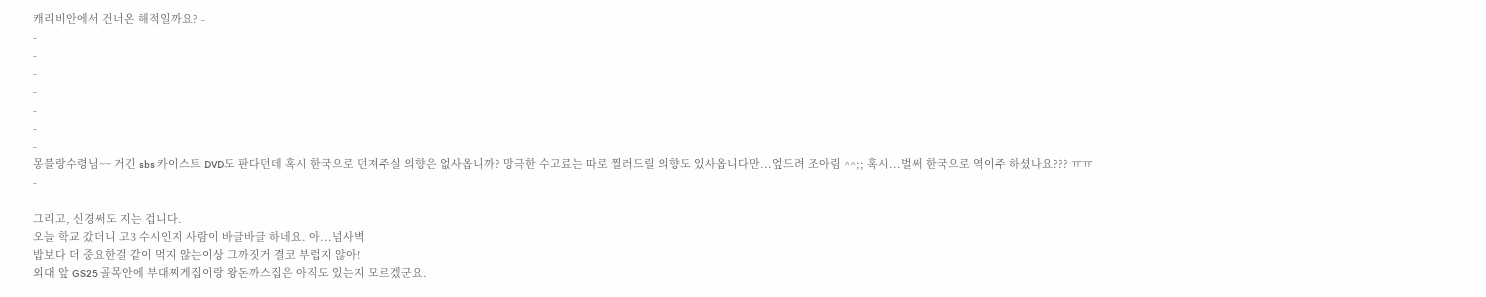캐리비안에서 건너온 해적일까요? -
-
-
-
-
-
-
-
몽블랑수령님~~ 거긴 sbs 카이스트 DVD도 판다던데 혹시 한국으로 던져주실 의향은 없사옵니까? 망극한 수고료는 따로 찔러드릴 의향도 있사옵니다만...엎드려 조아림 ^^;; 혹시...벌써 한국으로 역이주 하셨나요??? ㅠㅠ
-

그리고, 신경써도 지는 겁니다.
오늘 학교 갔더니 고3 수시인지 사람이 바글바글 하네요. 아...넘사벽
밥보다 더 중요한걸 같이 먹지 않는이상 그까짓거 결코 부럽지 않아!
외대 앞 GS25 골목안에 부대찌게집이랑 왕돈까스집은 아직도 있는지 모르겠군요.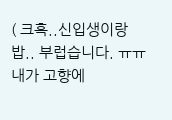( 크흑..신입생이랑 밥.. 부럽습니다. ㅠㅠ 내가 고향에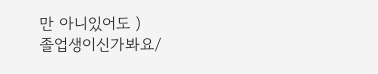만 아니있어도 )
졸업생이신가봐요/